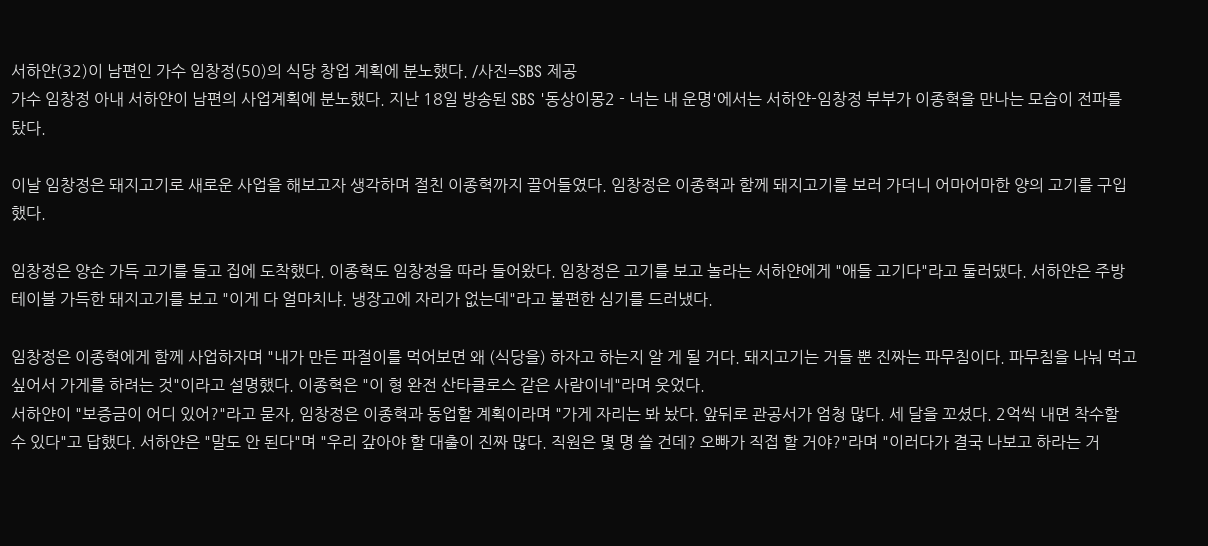서하얀(32)이 남편인 가수 임창정(50)의 식당 창업 계획에 분노했다. /사진=SBS 제공
가수 임창정 아내 서하얀이 남편의 사업계획에 분노했다. 지난 18일 방송된 SBS '동상이몽2 - 너는 내 운명'에서는 서하얀-임창정 부부가 이종혁을 만나는 모습이 전파를 탔다.

이날 임창정은 돼지고기로 새로운 사업을 해보고자 생각하며 절친 이종혁까지 끌어들였다. 임창정은 이종혁과 함께 돼지고기를 보러 가더니 어마어마한 양의 고기를 구입했다.

임창정은 양손 가득 고기를 들고 집에 도착했다. 이종혁도 임창정을 따라 들어왔다. 임창정은 고기를 보고 놀라는 서하얀에게 "애들 고기다"라고 둘러댔다. 서하얀은 주방 테이블 가득한 돼지고기를 보고 "이게 다 얼마치냐. 냉장고에 자리가 없는데"라고 불편한 심기를 드러냈다.

임창정은 이종혁에게 함께 사업하자며 "내가 만든 파절이를 먹어보면 왜 (식당을) 하자고 하는지 알 게 될 거다. 돼지고기는 거들 뿐 진짜는 파무침이다. 파무침을 나눠 먹고 싶어서 가게를 하려는 것"이라고 설명했다. 이종혁은 "이 형 완전 산타클로스 같은 사람이네"라며 웃었다.
서하얀이 "보증금이 어디 있어?"라고 묻자, 임창정은 이종혁과 동업할 계획이라며 "가게 자리는 봐 놨다. 앞뒤로 관공서가 엄청 많다. 세 달을 꼬셨다. 2억씩 내면 착수할 수 있다"고 답했다. 서하얀은 "말도 안 된다"며 "우리 갚아야 할 대출이 진짜 많다. 직원은 몇 명 쓸 건데? 오빠가 직접 할 거야?"라며 "이러다가 결국 나보고 하라는 거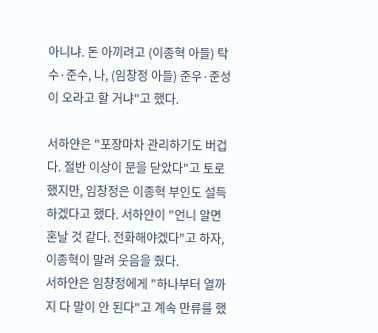아니냐. 돈 아끼려고 (이종혁 아들) 탁수·준수, 나, (임창정 아들) 준우·준성이 오라고 할 거냐"고 했다.

서하얀은 "포장마차 관리하기도 버겁다. 절반 이상이 문을 닫았다"고 토로했지만, 임창정은 이종혁 부인도 설득하겠다고 했다. 서하얀이 "언니 알면 혼날 것 같다. 전화해야겠다"고 하자, 이종혁이 말려 웃음을 줬다.
서하얀은 임창정에게 "하나부터 열까지 다 말이 안 된다"고 계속 만류를 했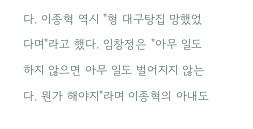다. 이종혁 역시 "형 대구탕집 망했었다며"라고 했다. 임창정은 "아무 일도 하지 않으면 아무 일도 벌어지지 않는다. 뭔가 해야지"라며 이종혁의 아내도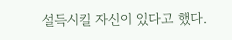설득시킬 자신이 있다고 했다.